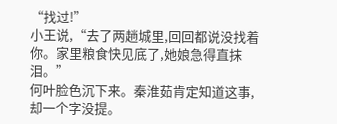“找过!”
小王说,“去了两趟城里,回回都说没找着你。家里粮食快见底了,她娘急得直抹泪。”
何叶脸色沉下来。秦淮茹肯定知道这事,却一个字没提。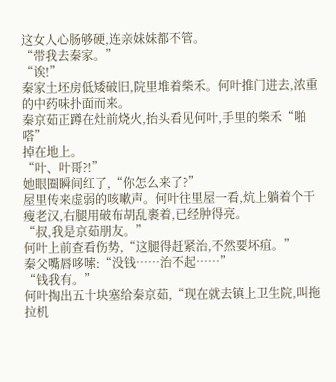这女人心肠够硬,连亲妹妹都不管。
“带我去秦家。”
“诶!”
秦家土坯房低矮破旧,院里堆着柴禾。何叶推门进去,浓重的中药味扑面而来。
秦京茹正蹲在灶前烧火,抬头看见何叶,手里的柴禾“啪嗒”
掉在地上。
“叶、叶哥?!”
她眼圈瞬间红了,“你怎么来了?”
屋里传来虚弱的咳嗽声。何叶往里屋一看,炕上躺着个干瘦老汉,右腿用破布胡乱裹着,已经肿得亮。
“叔,我是京茹朋友。”
何叶上前查看伤势,“这腿得赶紧治,不然要坏疽。”
秦父嘴唇哆嗦:“没钱……治不起……”
“钱我有。”
何叶掏出五十块塞给秦京茹,“现在就去镇上卫生院,叫拖拉机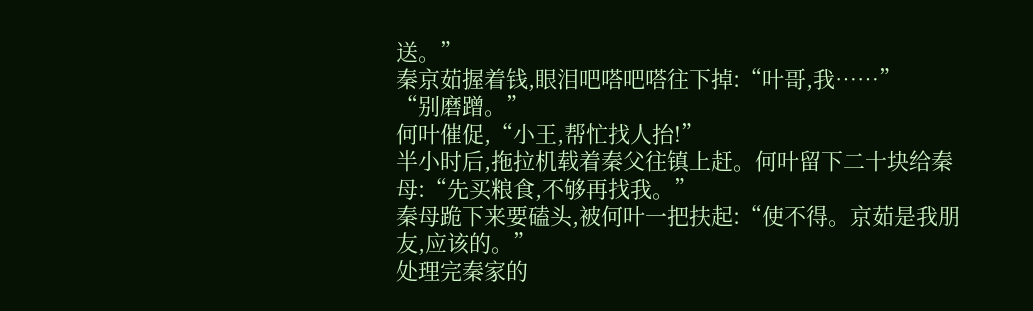送。”
秦京茹握着钱,眼泪吧嗒吧嗒往下掉:“叶哥,我……”
“别磨蹭。”
何叶催促,“小王,帮忙找人抬!”
半小时后,拖拉机载着秦父往镇上赶。何叶留下二十块给秦母:“先买粮食,不够再找我。”
秦母跪下来要磕头,被何叶一把扶起:“使不得。京茹是我朋友,应该的。”
处理完秦家的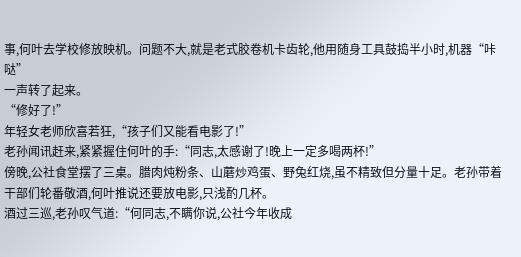事,何叶去学校修放映机。问题不大,就是老式胶卷机卡齿轮,他用随身工具鼓捣半小时,机器“咔哒”
一声转了起来。
“修好了!”
年轻女老师欣喜若狂,“孩子们又能看电影了!”
老孙闻讯赶来,紧紧握住何叶的手:“同志,太感谢了!晚上一定多喝两杯!”
傍晚,公社食堂摆了三桌。腊肉炖粉条、山蘑炒鸡蛋、野兔红烧,虽不精致但分量十足。老孙带着干部们轮番敬酒,何叶推说还要放电影,只浅酌几杯。
酒过三巡,老孙叹气道:“何同志,不瞒你说,公社今年收成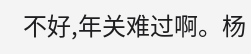不好,年关难过啊。杨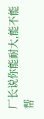厂长说你能耐大,能不能帮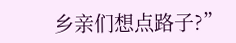乡亲们想点路子?”